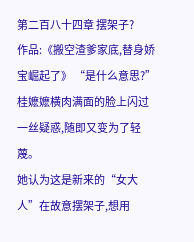第二百八十四章 摆架子?
作品:《搬空渣爹家底,替身娇宝崛起了》 “是什么意思?”
桂嬷嬷横肉满面的脸上闪过一丝疑惑,随即又变为了轻蔑。
她认为这是新来的“女大人”在故意摆架子,想用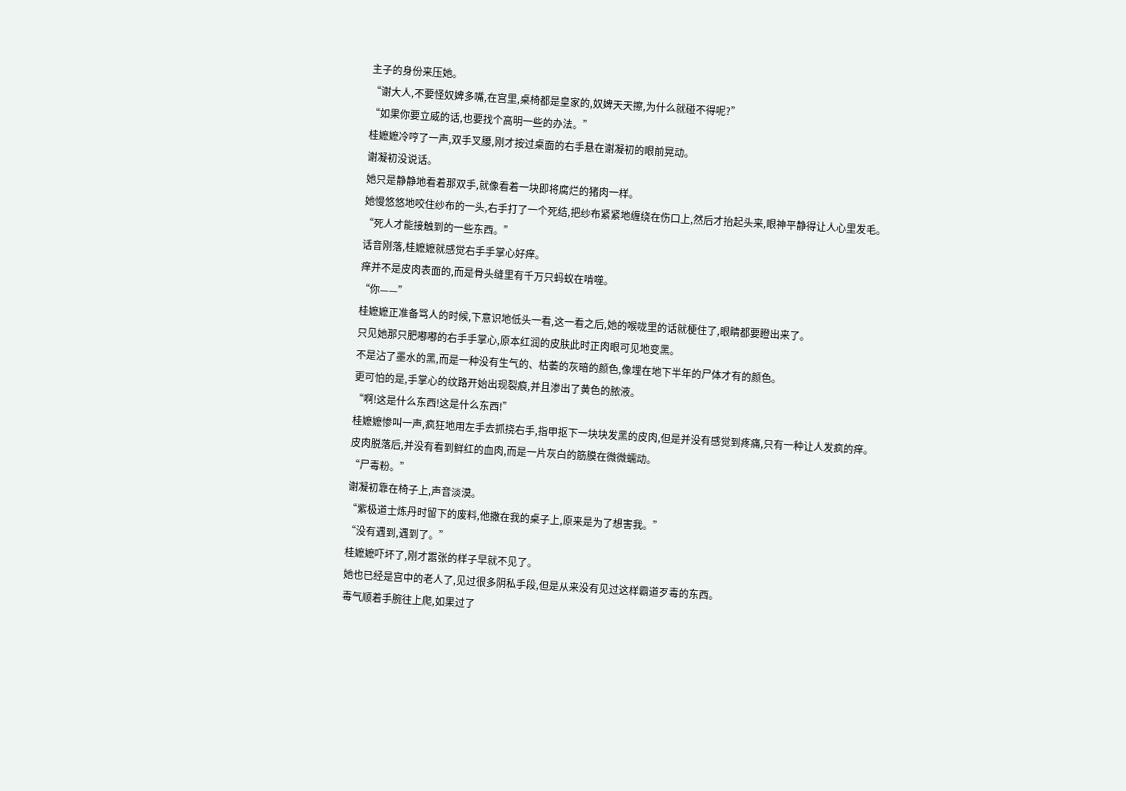主子的身份来压她。
“谢大人,不要怪奴婢多嘴,在宫里,桌椅都是皇家的,奴婢天天擦,为什么就碰不得呢?”
“如果你要立威的话,也要找个高明一些的办法。”
桂嬷嬷冷哼了一声,双手叉腰,刚才按过桌面的右手悬在谢凝初的眼前晃动。
谢凝初没说话。
她只是静静地看着那双手,就像看着一块即将腐烂的猪肉一样。
她慢悠悠地咬住纱布的一头,右手打了一个死结,把纱布紧紧地缠绕在伤口上,然后才抬起头来,眼神平静得让人心里发毛。
“死人才能接触到的一些东西。”
话音刚落,桂嬷嬷就感觉右手手掌心好痒。
痒并不是皮肉表面的,而是骨头缝里有千万只蚂蚁在啃噬。
“你——”
桂嬷嬷正准备骂人的时候,下意识地低头一看,这一看之后,她的喉咙里的话就梗住了,眼睛都要瞪出来了。
只见她那只肥嘟嘟的右手手掌心,原本红润的皮肤此时正肉眼可见地变黑。
不是沾了墨水的黑,而是一种没有生气的、枯萎的灰暗的颜色,像埋在地下半年的尸体才有的颜色。
更可怕的是,手掌心的纹路开始出现裂痕,并且渗出了黄色的脓液。
“啊!这是什么东西!这是什么东西!”
桂嬷嬷惨叫一声,疯狂地用左手去抓挠右手,指甲抠下一块块发黑的皮肉,但是并没有感觉到疼痛,只有一种让人发疯的痒。
皮肉脱落后,并没有看到鲜红的血肉,而是一片灰白的筋膜在微微蠕动。
“尸毒粉。”
谢凝初靠在椅子上,声音淡漠。
“紫极道士炼丹时留下的废料,他撒在我的桌子上,原来是为了想害我。”
“没有遇到,遇到了。”
桂嬷嬷吓坏了,刚才嚣张的样子早就不见了。
她也已经是宫中的老人了,见过很多阴私手段,但是从来没有见过这样霸道歹毒的东西。
毒气顺着手腕往上爬,如果过了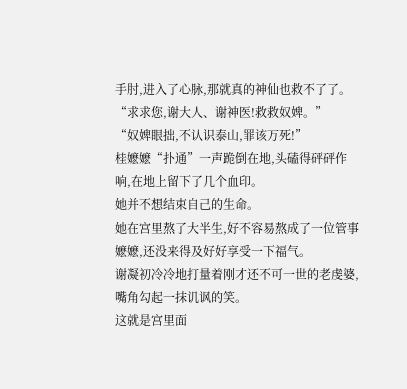手肘,进入了心脉,那就真的神仙也救不了了。
“求求您,谢大人、谢神医!救救奴婢。”
“奴婢眼拙,不认识泰山,罪该万死!”
桂嬷嬷“扑通”一声跪倒在地,头磕得砰砰作响,在地上留下了几个血印。
她并不想结束自己的生命。
她在宫里熬了大半生,好不容易熬成了一位管事嬷嬷,还没来得及好好享受一下福气。
谢凝初冷冷地打量着刚才还不可一世的老虔婆,嘴角勾起一抹讥讽的笑。
这就是宫里面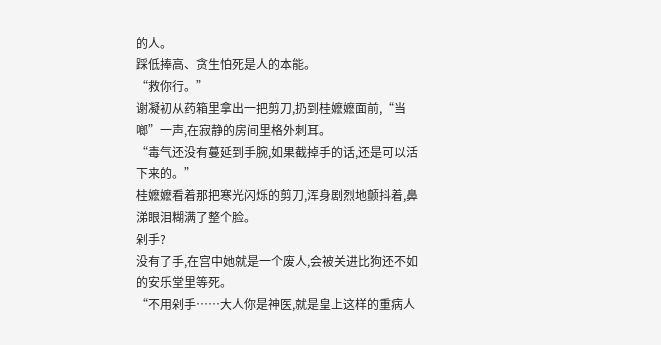的人。
踩低捧高、贪生怕死是人的本能。
“救你行。”
谢凝初从药箱里拿出一把剪刀,扔到桂嬷嬷面前,“当啷”一声,在寂静的房间里格外刺耳。
“毒气还没有蔓延到手腕,如果截掉手的话,还是可以活下来的。”
桂嬷嬷看着那把寒光闪烁的剪刀,浑身剧烈地颤抖着,鼻涕眼泪糊满了整个脸。
剁手?
没有了手,在宫中她就是一个废人,会被关进比狗还不如的安乐堂里等死。
“不用剁手……大人你是神医,就是皇上这样的重病人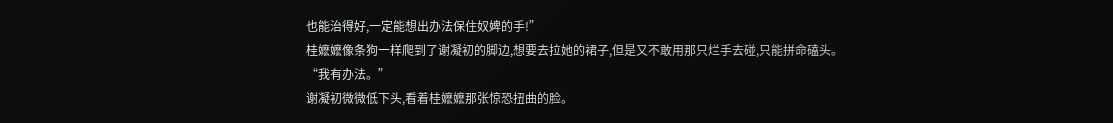也能治得好,一定能想出办法保住奴婢的手!”
桂嬷嬷像条狗一样爬到了谢凝初的脚边,想要去拉她的裙子,但是又不敢用那只烂手去碰,只能拼命磕头。
“我有办法。”
谢凝初微微低下头,看着桂嬷嬷那张惊恐扭曲的脸。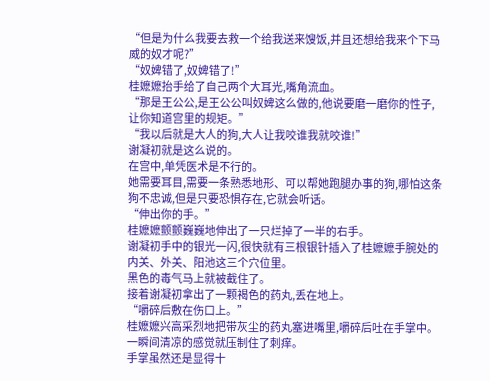“但是为什么我要去救一个给我送来馊饭,并且还想给我来个下马威的奴才呢?”
“奴婢错了,奴婢错了!”
桂嬷嬷抬手给了自己两个大耳光,嘴角流血。
“那是王公公,是王公公叫奴婢这么做的,他说要磨一磨你的性子,让你知道宫里的规矩。”
“我以后就是大人的狗,大人让我咬谁我就咬谁!”
谢凝初就是这么说的。
在宫中,单凭医术是不行的。
她需要耳目,需要一条熟悉地形、可以帮她跑腿办事的狗,哪怕这条狗不忠诚,但是只要恐惧存在,它就会听话。
“伸出你的手。”
桂嬷嬷颤颤巍巍地伸出了一只烂掉了一半的右手。
谢凝初手中的银光一闪,很快就有三根银针插入了桂嬷嬷手腕处的内关、外关、阳池这三个穴位里。
黑色的毒气马上就被截住了。
接着谢凝初拿出了一颗褐色的药丸,丢在地上。
“嚼碎后敷在伤口上。”
桂嬷嬷兴高采烈地把带灰尘的药丸塞进嘴里,嚼碎后吐在手掌中。
一瞬间清凉的感觉就压制住了刺痒。
手掌虽然还是显得十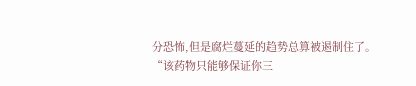分恐怖,但是腐烂蔓延的趋势总算被遏制住了。
“该药物只能够保证你三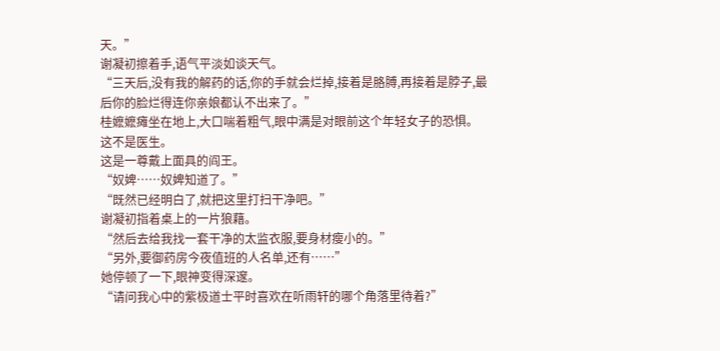天。”
谢凝初擦着手,语气平淡如谈天气。
“三天后,没有我的解药的话,你的手就会烂掉,接着是胳膊,再接着是脖子,最后你的脸烂得连你亲娘都认不出来了。”
桂嬷嬷瘫坐在地上,大口喘着粗气,眼中满是对眼前这个年轻女子的恐惧。
这不是医生。
这是一尊戴上面具的阎王。
“奴婢……奴婢知道了。”
“既然已经明白了,就把这里打扫干净吧。”
谢凝初指着桌上的一片狼藉。
“然后去给我找一套干净的太监衣服,要身材瘦小的。”
“另外,要御药房今夜值班的人名单,还有……”
她停顿了一下,眼神变得深邃。
“请问我心中的紫极道士平时喜欢在听雨轩的哪个角落里待着?”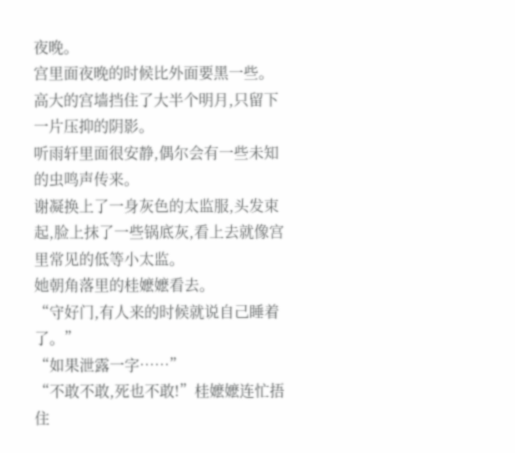夜晚。
宫里面夜晚的时候比外面要黑一些。
高大的宫墙挡住了大半个明月,只留下一片压抑的阴影。
听雨轩里面很安静,偶尔会有一些未知的虫鸣声传来。
谢凝换上了一身灰色的太监服,头发束起,脸上抹了一些锅底灰,看上去就像宫里常见的低等小太监。
她朝角落里的桂嬷嬷看去。
“守好门,有人来的时候就说自己睡着了。”
“如果泄露一字……”
“不敢不敢,死也不敢!”桂嬷嬷连忙捂住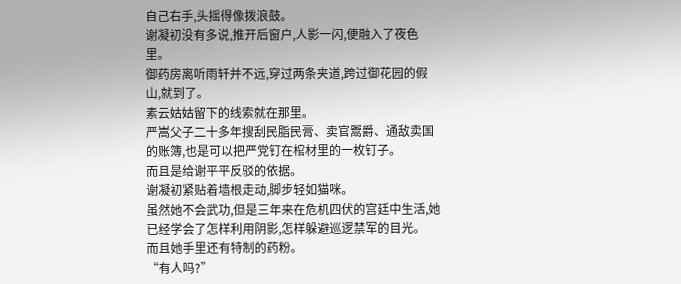自己右手,头摇得像拨浪鼓。
谢凝初没有多说,推开后窗户,人影一闪,便融入了夜色里。
御药房离听雨轩并不远,穿过两条夹道,跨过御花园的假山,就到了。
素云姑姑留下的线索就在那里。
严嵩父子二十多年搜刮民脂民膏、卖官鬻爵、通敌卖国的账簿,也是可以把严党钉在棺材里的一枚钉子。
而且是给谢平平反驳的依据。
谢凝初紧贴着墙根走动,脚步轻如猫咪。
虽然她不会武功,但是三年来在危机四伏的宫廷中生活,她已经学会了怎样利用阴影,怎样躲避巡逻禁军的目光。
而且她手里还有特制的药粉。
“有人吗?”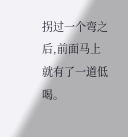拐过一个弯之后,前面马上就有了一道低喝。